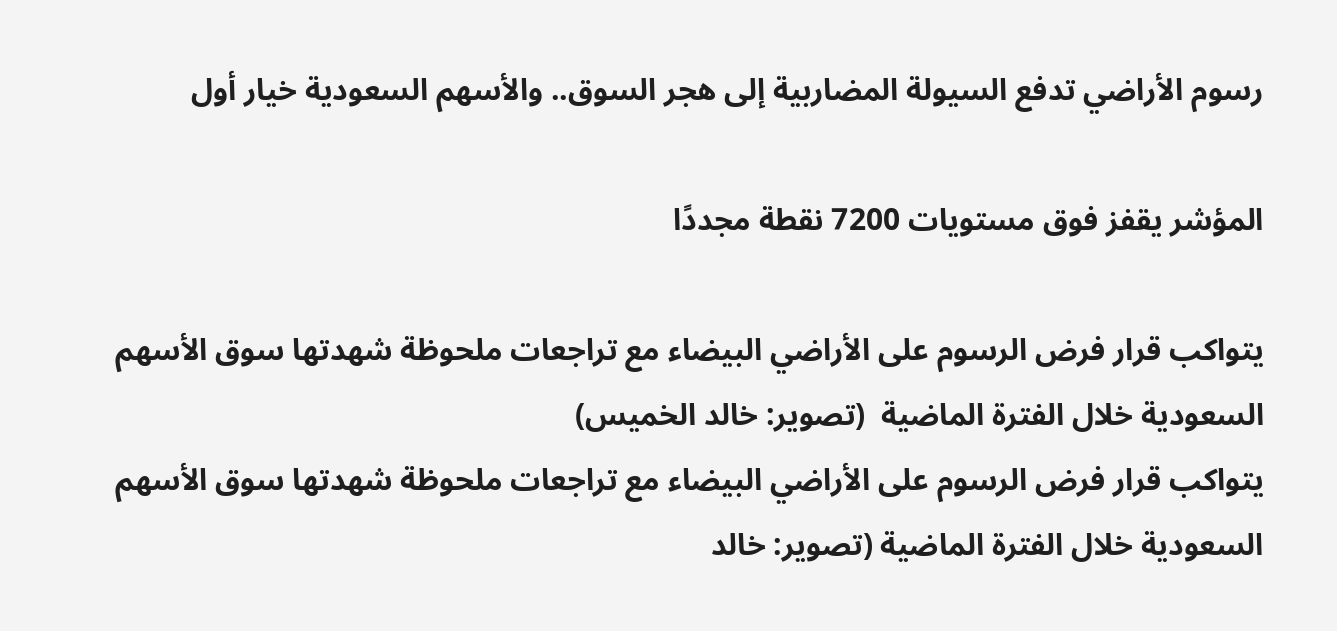رسوم الأراضي تدفع السيولة المضاربية إلى هجر السوق.. والأسهم السعودية خيار أول

المؤشر يقفز فوق مستويات 7200 نقطة مجددًا

يتواكب قرار فرض الرسوم على الأراضي البيضاء مع تراجعات ملحوظة شهدتها سوق الأسهم السعودية خلال الفترة الماضية  (تصوير: خالد الخميس)
يتواكب قرار فرض الرسوم على الأراضي البيضاء مع تراجعات ملحوظة شهدتها سوق الأسهم السعودية خلال الفترة الماضية (تصوير: خالد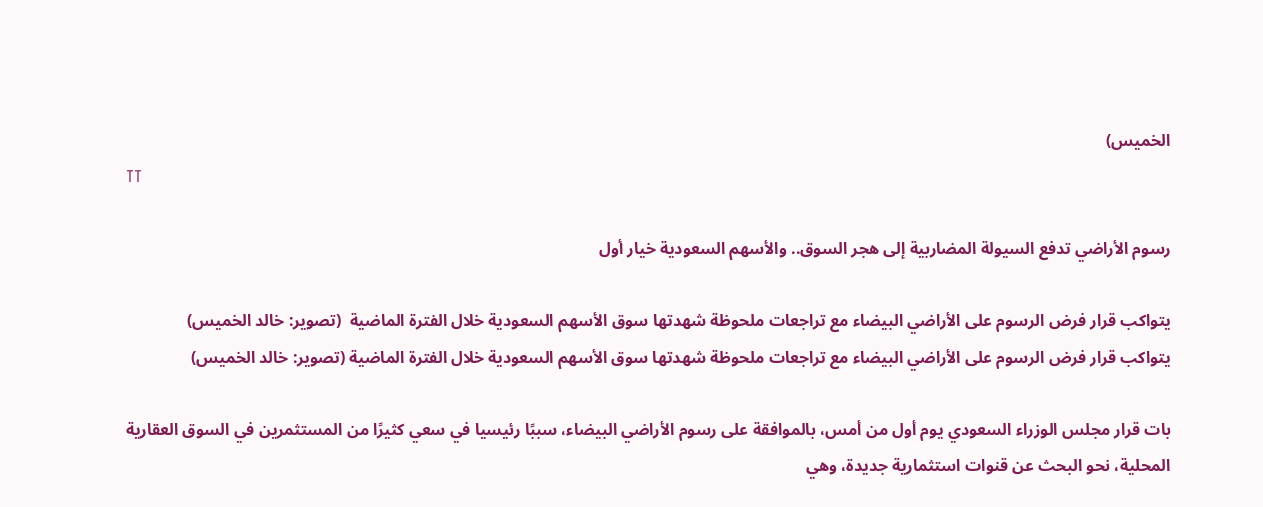الخميس)
TT

رسوم الأراضي تدفع السيولة المضاربية إلى هجر السوق.. والأسهم السعودية خيار أول

يتواكب قرار فرض الرسوم على الأراضي البيضاء مع تراجعات ملحوظة شهدتها سوق الأسهم السعودية خلال الفترة الماضية  (تصوير: خالد الخميس)
يتواكب قرار فرض الرسوم على الأراضي البيضاء مع تراجعات ملحوظة شهدتها سوق الأسهم السعودية خلال الفترة الماضية (تصوير: خالد الخميس)

بات قرار مجلس الوزراء السعودي يوم أول من أمس، بالموافقة على رسوم الأراضي البيضاء، سببًا رئيسيا في سعي كثيرًا من المستثمرين في السوق العقارية المحلية، نحو البحث عن قنوات استثمارية جديدة، وهي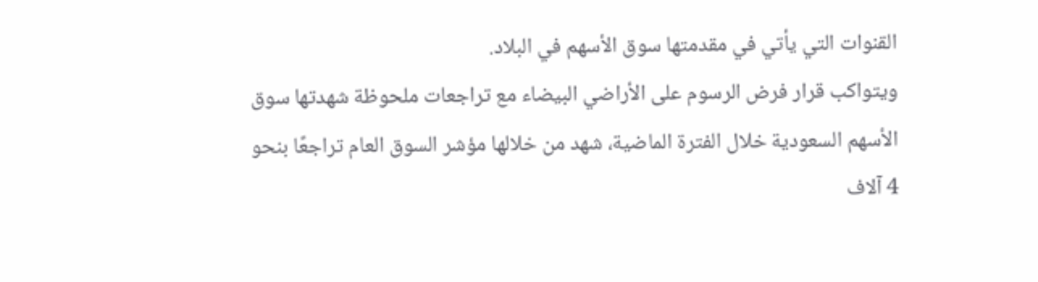القنوات التي يأتي في مقدمتها سوق الأسهم في البلاد.
ويتواكب قرار فرض الرسوم على الأراضي البيضاء مع تراجعات ملحوظة شهدتها سوق الأسهم السعودية خلال الفترة الماضية، شهد من خلالها مؤشر السوق العام تراجعًا بنحو 4 آلاف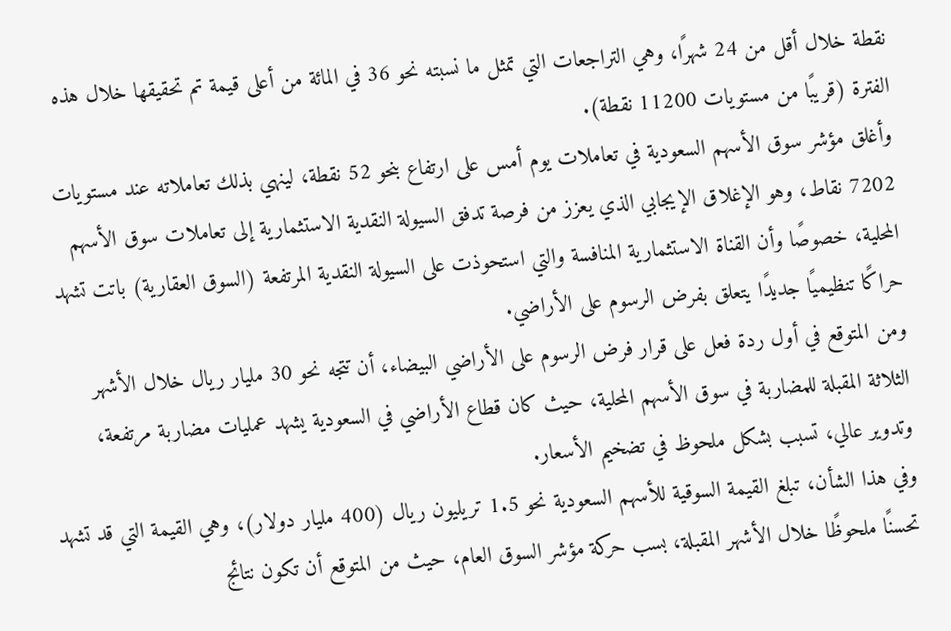نقطة خلال أقل من 24 شهرًا، وهي التراجعات التي تمثل ما نسبته نحو 36 في المائة من أعلى قيمة تم تحقيقها خلال هذه الفترة (قريبًا من مستويات 11200 نقطة).
وأغلق مؤشر سوق الأسهم السعودية في تعاملات يوم أمس على ارتفاع بنحو 52 نقطة، لينهي بذلك تعاملاته عند مستويات 7202 نقاط، وهو الإغلاق الإيجابي الذي يعزز من فرصة تدفق السيولة النقدية الاستثمارية إلى تعاملات سوق الأسهم المحلية، خصوصًا وأن القناة الاستثمارية المنافسة والتي استحوذت على السيولة النقدية المرتفعة (السوق العقارية) باتت تشهد حراكًا تنظيميًا جديدًا يتعلق بفرض الرسوم على الأراضي.
ومن المتوقع في أول ردة فعل على قرار فرض الرسوم على الأراضي البيضاء، أن تتجه نحو 30 مليار ريال خلال الأشهر الثلاثة المقبلة للمضاربة في سوق الأسهم المحلية، حيث كان قطاع الأراضي في السعودية يشهد عمليات مضاربة مرتفعة، وتدوير عالي، تسبب بشكل ملحوظ في تضخيم الأسعار.
وفي هذا الشأن، تبلغ القيمة السوقية للأسهم السعودية نحو 1.5 تريليون ريال (400 مليار دولار)، وهي القيمة التي قد تشهد تحسنًا ملحوظًا خلال الأشهر المقبلة، بسب حركة مؤشر السوق العام، حيث من المتوقع أن تكون نتائج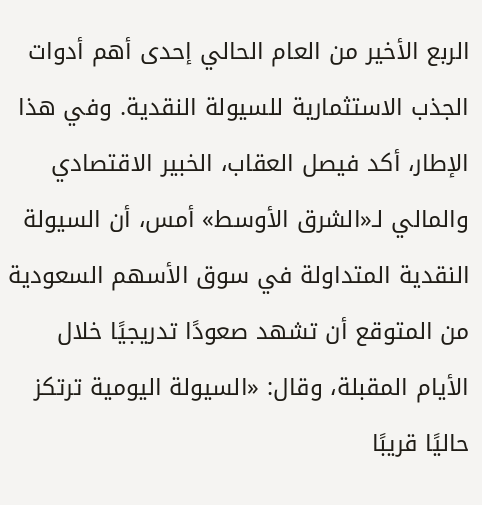الربع الأخير من العام الحالي إحدى أهم أدوات الجذب الاستثمارية للسيولة النقدية. وفي هذا الإطار، أكد فيصل العقاب، الخبير الاقتصادي والمالي لـ«الشرق الأوسط» أمس، أن السيولة النقدية المتداولة في سوق الأسهم السعودية من المتوقع أن تشهد صعودًا تدريجيًا خلال الأيام المقبلة، وقال: «السيولة اليومية ترتكز حاليًا قريبًا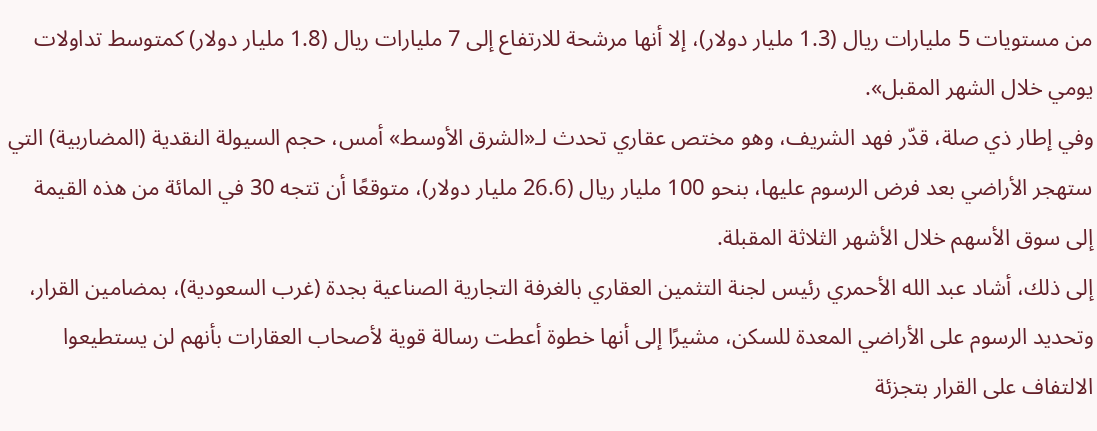من مستويات 5 مليارات ريال (1.3 مليار دولار)، إلا أنها مرشحة للارتفاع إلى 7 مليارات ريال (1.8 مليار دولار) كمتوسط تداولات يومي خلال الشهر المقبل».
وفي إطار ذي صلة، قدّر فهد الشريف، وهو مختص عقاري تحدث لـ«الشرق الأوسط» أمس، حجم السيولة النقدية (المضاربية) التي ستهجر الأراضي بعد فرض الرسوم عليها، بنحو 100 مليار ريال (26.6 مليار دولار)، متوقعًا أن تتجه 30 في المائة من هذه القيمة إلى سوق الأسهم خلال الأشهر الثلاثة المقبلة.
إلى ذلك، أشاد عبد الله الأحمري رئيس لجنة التثمين العقاري بالغرفة التجارية الصناعية بجدة (غرب السعودية)، بمضامين القرار، وتحديد الرسوم على الأراضي المعدة للسكن، مشيرًا إلى أنها خطوة أعطت رسالة قوية لأصحاب العقارات بأنهم لن يستطيعوا الالتفاف على القرار بتجزئة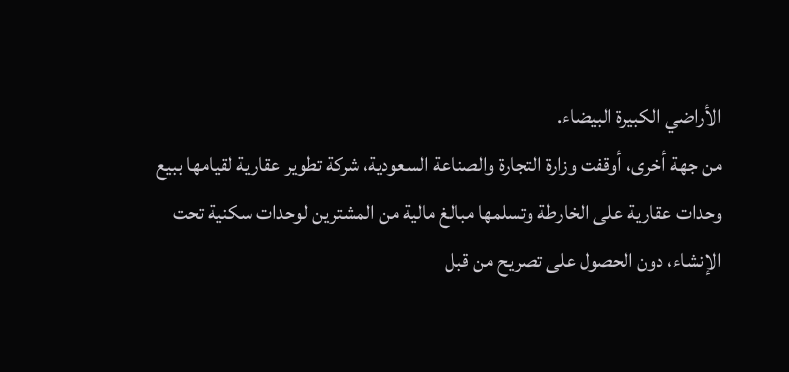الأراضي الكبيرة البيضاء.
من جهة أخرى، أوقفت وزارة التجارة والصناعة السعودية، شركة تطوير عقارية لقيامها ببيع وحدات عقارية على الخارطة وتسلمها مبالغ مالية من المشترين لوحدات سكنية تحت الإنشاء، دون الحصول على تصريح من قبل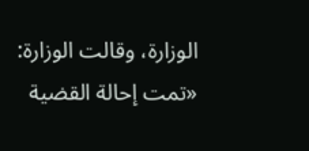الوزارة، وقالت الوزارة: «تمت إحالة القضية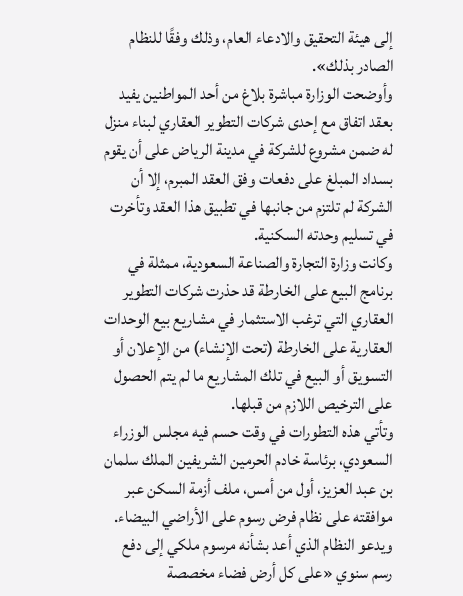إلى هيئة التحقيق والادعاء العام، وذلك وفقًا للنظام الصادر بذلك».
وأوضحت الوزارة مباشرة بلاغ من أحد المواطنين يفيد بعقد اتفاق مع إحدى شركات التطوير العقاري لبناء منزل له ضمن مشروع للشركة في مدينة الرياض على أن يقوم بسداد المبلغ على دفعات وفق العقد المبرم، إلا أن الشركة لم تلتزم من جانبها في تطبيق هذا العقد وتأخرت في تسليم وحدته السكنية.
وكانت وزارة التجارة والصناعة السعودية، ممثلة في برنامج البيع على الخارطة قد حذرت شركات التطوير العقاري التي ترغب الاستثمار في مشاريع بيع الوحدات العقارية على الخارطة (تحت الإنشاء) من الإعلان أو التسويق أو البيع في تلك المشاريع ما لم يتم الحصول على الترخيص اللازم من قبلها.
وتأتي هذه التطورات في وقت حسم فيه مجلس الوزراء السعودي، برئاسة خادم الحرمين الشريفين الملك سلمان بن عبد العزيز، أول من أمس، ملف أزمة السكن عبر موافقته على نظام فرض رسوم على الأراضي البيضاء.
ويدعو النظام الذي أعد بشأنه مرسوم ملكي إلى دفع رسم سنوي «على كل أرض فضاء مخصصة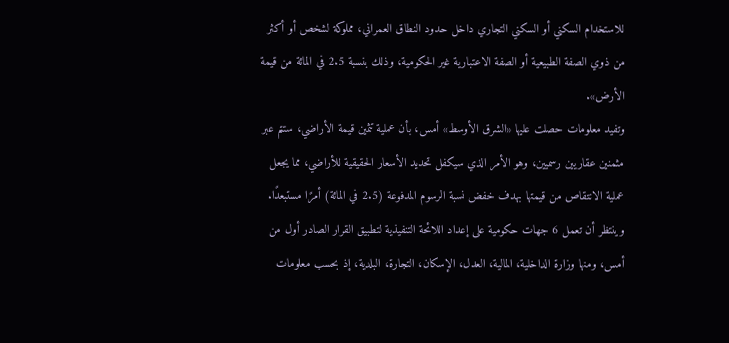للاستخدام السكني أو السكني التجاري داخل حدود النطاق العمراني، مملوكة لشخص أو أكثر من ذوي الصفة الطبيعية أو الصفة الاعتبارية غير الحكومية، وذلك بنسبة 2.5 في المائة من قيمة الأرض».
وتفيد معلومات حصلت عليها «الشرق الأوسط» أمس، بأن عملية تثمين قيمة الأراضي، ستتم عبر مثمنين عقاريين رسميين، وهو الأمر الذي سيكفل تحديد الأسعار الحقيقية للأراضي، مما يجعل عملية الانتقاص من قيمتها بهدف خفض نسبة الرسوم المدفوعة (2.5 في المائة) أمرًا مستبعدًا.
وينتظر أن تعمل 6 جهات حكومية على إعداد اللائحة التنفيذية لتطبيق القرار الصادر أول من أمس، ومنها وزارة الداخلية، المالية، العدل، الإسكان، التجارة، البلدية، إذ بحسب معلومات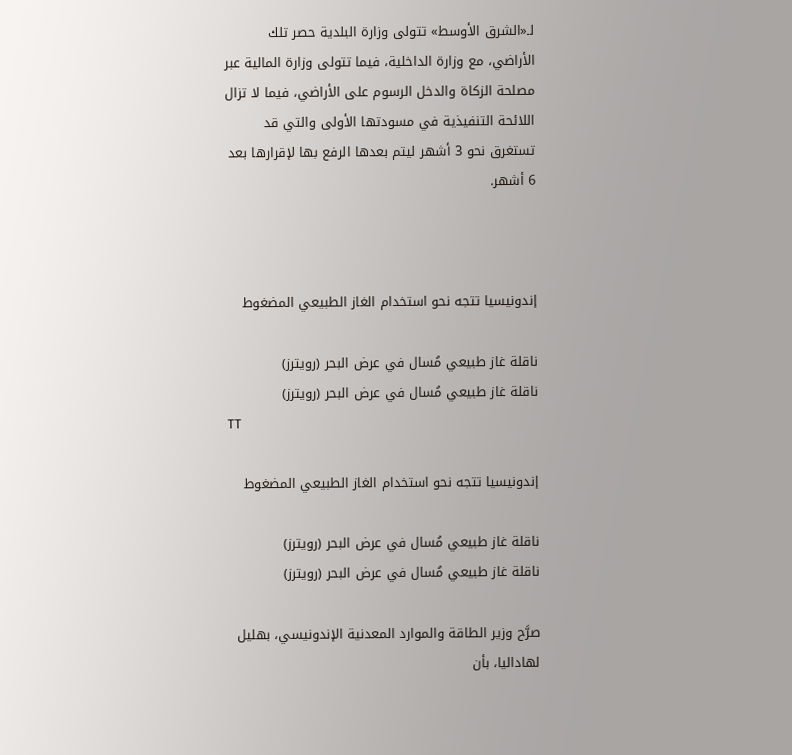لـ«الشرق الأوسط» تتولى وزارة البلدية حصر تلك الأراضي، مع وزارة الداخلية، فيما تتولى وزارة المالية عبر مصلحة الزكاة والدخل الرسوم على الأراضي، فيما لا تزال اللائحة التنفيذية في مسودتها الأولى والتي قد تستغرق نحو 3 أشهر ليتم بعدها الرفع بها لإقرارها بعد 6 أشهر.



إندونيسيا تتجه نحو استخدام الغاز الطبيعي المضغوط

ناقلة غاز طبيعي مُسال في عرض البحر (رويترز)
ناقلة غاز طبيعي مُسال في عرض البحر (رويترز)
TT

إندونيسيا تتجه نحو استخدام الغاز الطبيعي المضغوط

ناقلة غاز طبيعي مُسال في عرض البحر (رويترز)
ناقلة غاز طبيعي مُسال في عرض البحر (رويترز)

صرَّح وزير الطاقة والموارد المعدنية الإندونيسي، بهليل لهاداليا، بأن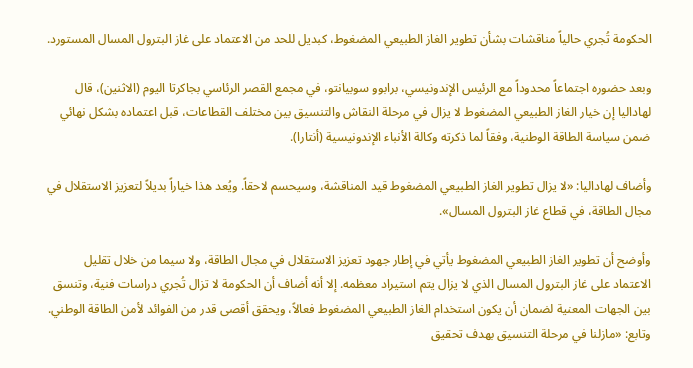الحكومة تُجري حالياً مناقشات بشأن تطوير الغاز الطبيعي المضغوط، كبديل للحد من الاعتماد على غاز البترول المسال المستورد.

وبعد حضوره اجتماعاً محدوداً مع الرئيس الإندونيسي، برابوو سوبيانتو، في مجمع القصر الرئاسي بجاكرتا اليوم (الاثنين)، قال لهاداليا إن خيار الغاز الطبيعي المضغوط لا يزال في مرحلة النقاش والتنسيق بين مختلف القطاعات، قبل اعتماده بشكل نهائي ضمن سياسة الطاقة الوطنية، وفقاً لما ذكرته وكالة الأنباء الإندونيسية (أنتارا).

وأضاف لهاداليا: «لا يزال تطوير الغاز الطبيعي المضغوط قيد المناقشة، وسيحسم لاحقاً. ويُعد هذا خياراً بديلاً لتعزيز الاستقلال في مجال الطاقة، في قطاع غاز البترول المسال».

وأوضح أن تطوير الغاز الطبيعي المضغوط يأتي في إطار جهود تعزيز الاستقلال في مجال الطاقة، ولا سيما من خلال تقليل الاعتماد على غاز البترول المسال الذي لا يزال يتم استيراد معظمه. إلا أنه أضاف أن الحكومة لا تزال تُجري دراسات فنية، وتنسق بين الجهات المعنية لضمان أن يكون استخدام الغاز الطبيعي المضغوط فعالاً، ويحقق أقصى قدر من الفوائد لأمن الطاقة الوطني. وتابع: «مازلنا في مرحلة التنسيق بهدف تحقيق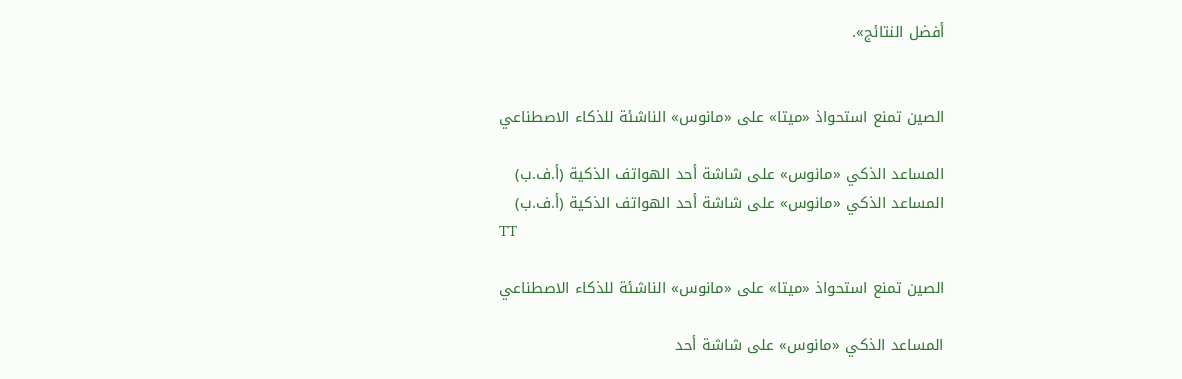أفضل النتائج».


الصين تمنع استحواذ «ميتا» على «مانوس» الناشئة للذكاء الاصطناعي

المساعد الذكي «مانوس» على شاشة أحد الهواتف الذكية (أ.ف.ب)
المساعد الذكي «مانوس» على شاشة أحد الهواتف الذكية (أ.ف.ب)
TT

الصين تمنع استحواذ «ميتا» على «مانوس» الناشئة للذكاء الاصطناعي

المساعد الذكي «مانوس» على شاشة أحد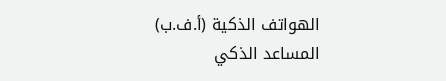الهواتف الذكية (أ.ف.ب)
المساعد الذكي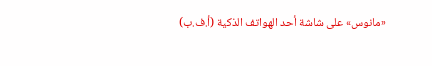«مانوس» على شاشة أحد الهواتف الذكية (أ.ف.ب)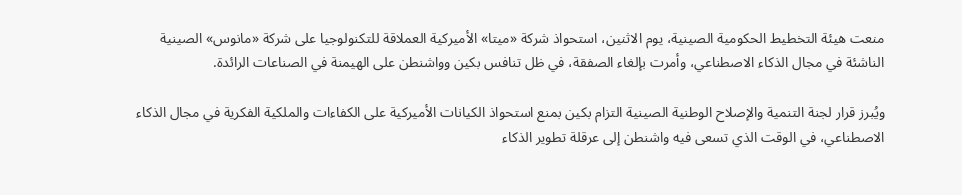منعت هيئة التخطيط الحكومية الصينية، يوم الاثنين، استحواذ شركة «ميتا» الأميركية العملاقة للتكنولوجيا على شركة «مانوس» الصينية الناشئة في مجال الذكاء الاصطناعي، وأمرت بإلغاء الصفقة، في ظل تنافس بكين وواشنطن على الهيمنة في الصناعات الرائدة.

ويُبرز قرار لجنة التنمية والإصلاح الوطنية الصينية التزام بكين بمنع استحواذ الكيانات الأميركية على الكفاءات والملكية الفكرية في مجال الذكاء الاصطناعي، في الوقت الذي تسعى فيه واشنطن إلى عرقلة تطوير الذكاء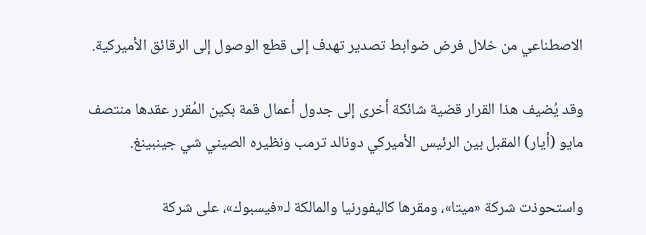الاصطناعي من خلال فرض ضوابط تصدير تهدف إلى قطع الوصول إلى الرقائق الأميركية.

وقد يُضيف هذا القرار قضية شائكة أخرى إلى جدول أعمال قمة بكين المُقرر عقدها منتصف مايو (أيار) المقبل بين الرئيس الأميركي دونالد ترمب ونظيره الصيني شي جينبينغ.

واستحوذت شركة «ميتا»، ومقرها كاليفورنيا والمالكة لـ«فيسبوك»، على شركة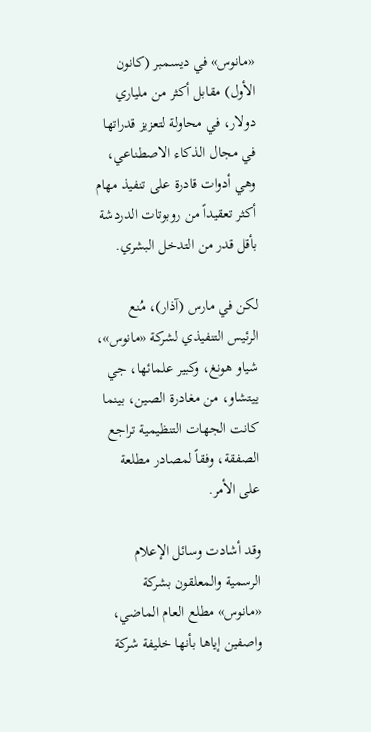«مانوس» في ديسمبر (كانون الأول) مقابل أكثر من ملياري دولار، في محاولة لتعزيز قدراتها في مجال الذكاء الاصطناعي، وهي أدوات قادرة على تنفيذ مهام أكثر تعقيداً من روبوتات الدردشة بأقل قدر من التدخل البشري.

لكن في مارس (آذار)، مُنع الرئيس التنفيذي لشركة «مانوس»، شياو هونغ، وكبير علمائها، جي ييتشاو، من مغادرة الصين، بينما كانت الجهات التنظيمية تراجع الصفقة، وفقاً لمصادر مطلعة على الأمر.

وقد أشادت وسائل الإعلام الرسمية والمعلقون بشركة «مانوس» مطلع العام الماضي، واصفين إياها بأنها خليفة شركة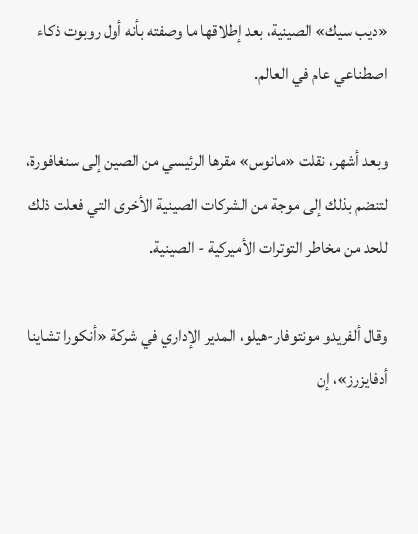«ديب سيك» الصينية، بعد إطلاقها ما وصفته بأنه أول روبوت ذكاء اصطناعي عام في العالم.

وبعد أشهر، نقلت «مانوس» مقرها الرئيسي من الصين إلى سنغافورة، لتنضم بذلك إلى موجة من الشركات الصينية الأخرى التي فعلت ذلك للحد من مخاطر التوترات الأميركية - الصينية.

وقال ألفريدو مونتوفار-هيلو، المدير الإداري في شركة «أنكورا تشاينا أدفايزرز»، إن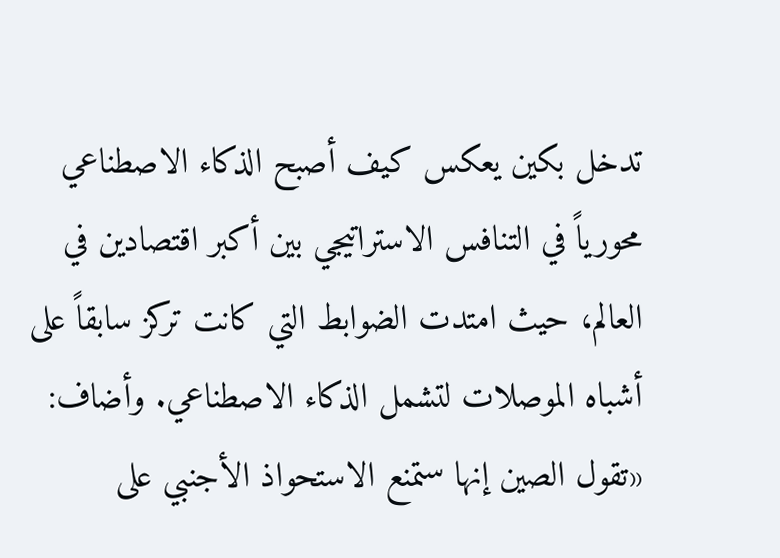تدخل بكين يعكس كيف أصبح الذكاء الاصطناعي محورياً في التنافس الاستراتيجي بين أكبر اقتصادين في العالم، حيث امتدت الضوابط التي كانت تركز سابقاً على أشباه الموصلات لتشمل الذكاء الاصطناعي. وأضاف: «تقول الصين إنها ستمنع الاستحواذ الأجنبي على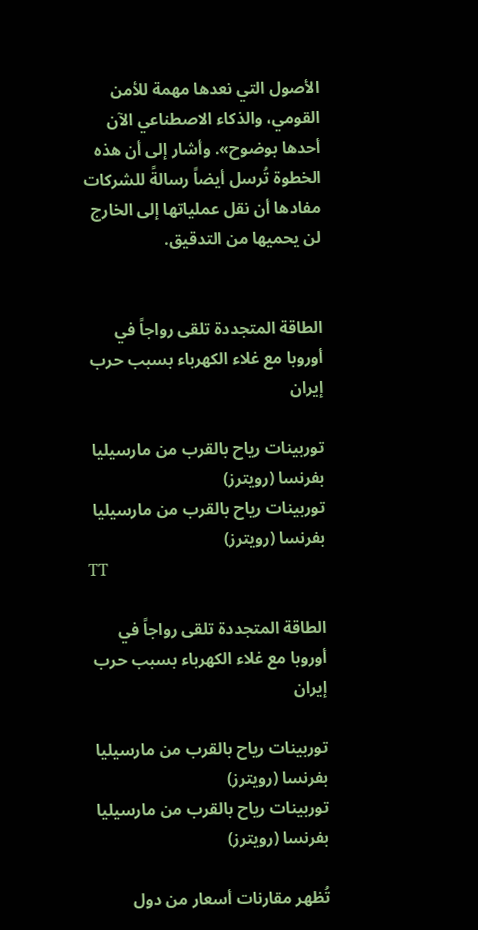الأصول التي نعدها مهمة للأمن القومي، والذكاء الاصطناعي الآن أحدها بوضوح». وأشار إلى أن هذه الخطوة تُرسل أيضاً رسالةً للشركات مفادها أن نقل عملياتها إلى الخارج لن يحميها من التدقيق.


الطاقة المتجددة تلقى رواجاً في أوروبا مع غلاء الكهرباء بسبب حرب إيران

توربينات رياح بالقرب من مارسيليا بفرنسا (رويترز)
توربينات رياح بالقرب من مارسيليا بفرنسا (رويترز)
TT

الطاقة المتجددة تلقى رواجاً في أوروبا مع غلاء الكهرباء بسبب حرب إيران

توربينات رياح بالقرب من مارسيليا بفرنسا (رويترز)
توربينات رياح بالقرب من مارسيليا بفرنسا (رويترز)

تُظهر مقارنات أسعار من دول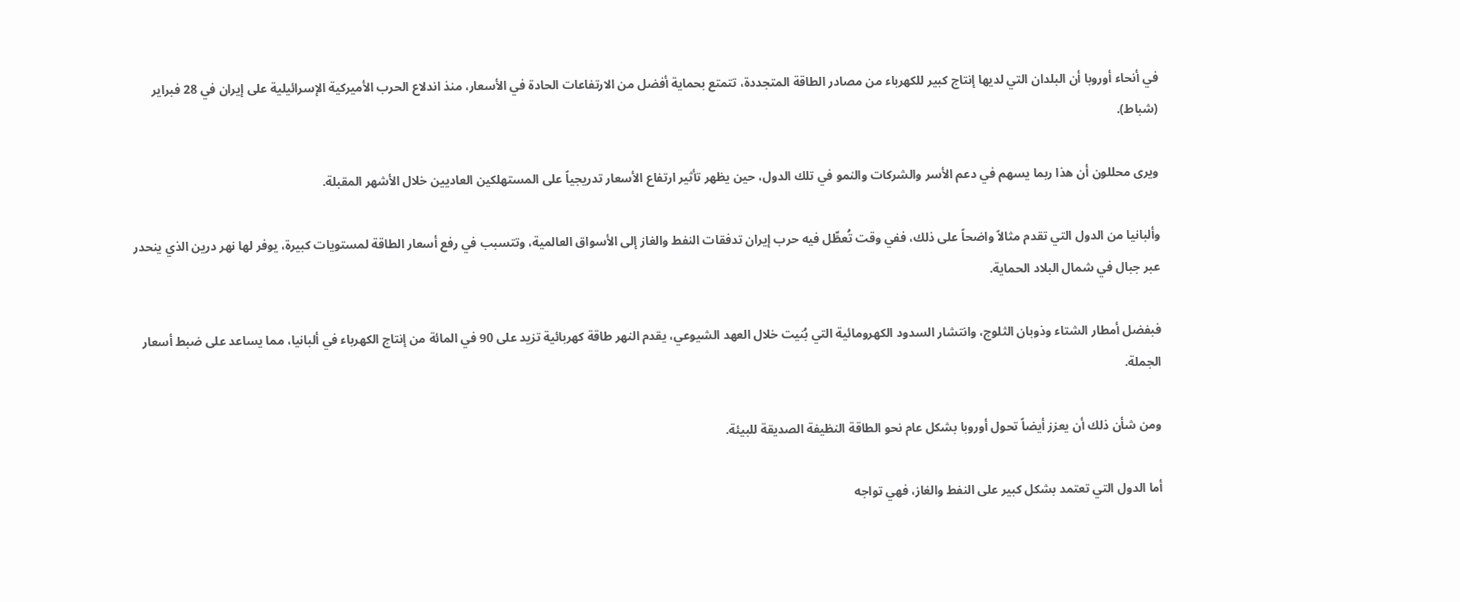في أنحاء أوروبا أن البلدان التي لديها إنتاج كبير للكهرباء من مصادر الطاقة المتجددة، تتمتع بحماية أفضل من الارتفاعات الحادة في الأسعار، منذ اندلاع الحرب الأميركية الإسرائيلية على إيران في 28 فبراير (شباط).

ويرى محللون أن هذا ربما يسهم في دعم الأسر والشركات والنمو في تلك الدول، حين يظهر تأثير ارتفاع الأسعار تدريجياً على المستهلكين العاديين خلال الأشهر المقبلة.

وألبانيا من الدول التي تقدم مثالاً واضحاً على ذلك، ففي وقت تُعطِّل فيه حرب إيران تدفقات النفط والغاز إلى الأسواق العالمية، وتتسبب في رفع أسعار الطاقة لمستويات كبيرة، يوفر لها نهر درين الذي ينحدر عبر جبال في شمال البلاد الحماية.

فبفضل أمطار الشتاء وذوبان الثلوج، وانتشار السدود الكهرومائية التي بُنيت خلال العهد الشيوعي، يقدم النهر طاقة كهربائية تزيد على 90 في المائة من إنتاج الكهرباء في ألبانيا، مما يساعد على ضبط أسعار الجملة.

ومن شأن ذلك أن يعزز أيضاً تحول أوروبا بشكل عام نحو الطاقة النظيفة الصديقة للبيئة.

أما الدول التي تعتمد بشكل كبير على النفط والغاز، فهي تواجه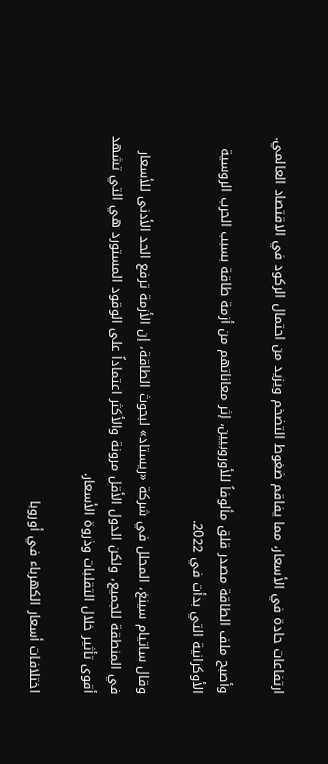ارتفاعات حادة في الأسعار، مما يفاقم ضغوط التضخم ويزيد من احتمال الركود في الاقتصاد العالمي.

وأصبح ملف الطاقة مصدر قلق مألوفاً للأوروبيين، إثر معاناتهم من أزمة طاقة بسبب الحرب الروسية الأوكرانية التي بدأت في 2022.

وقال ساتيام سينغ، المحلل في شركة «ريستاد» لبحوث الطاقة، إن الأزمة ترفع الحد الأدنى للأسعار في المنطقة للجميع، ولكن الدول الأقل مرونة والأكثر اعتماداً على الوقود المستورد هي التي تشهد أقوى تأثير خلال التقلبات وذروة الأسعار.

اختلافات أسعار الكهرباء في أوروبا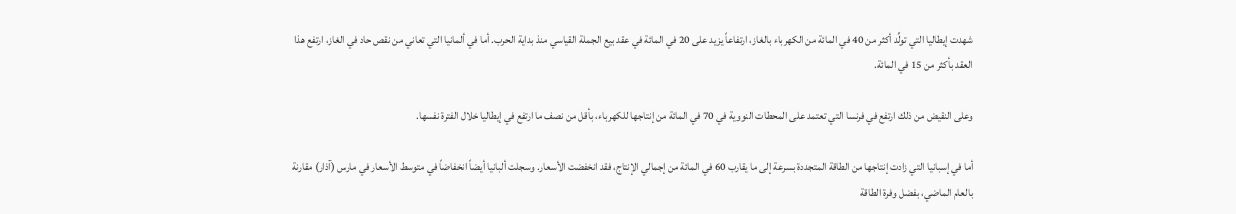شهدت إيطاليا التي تولِّد أكثر من 40 في المائة من الكهرباء بالغاز، ارتفاعاً يزيد على 20 في المائة في عقد بيع الجملة القياسي منذ بداية الحرب. أما في ألمانيا التي تعاني من نقص حاد في الغاز، ارتفع هذا العقد بأكثر من 15 في المائة.

وعلى النقيض من ذلك ارتفع في فرنسا التي تعتمد على المحطات النووية في 70 في المائة من إنتاجها للكهرباء، بأقل من نصف ما ارتفع في إيطاليا خلال الفترة نفسها.

أما في إسبانيا التي زادت إنتاجها من الطاقة المتجددة بسرعة إلى ما يقارب 60 في المائة من إجمالي الإنتاج، فقد انخفضت الأسعار. وسجلت ألبانيا أيضاً انخفاضاً في متوسط الأسعار في مارس (آذار) مقارنة بالعام الماضي، بفضل وفرة الطاقة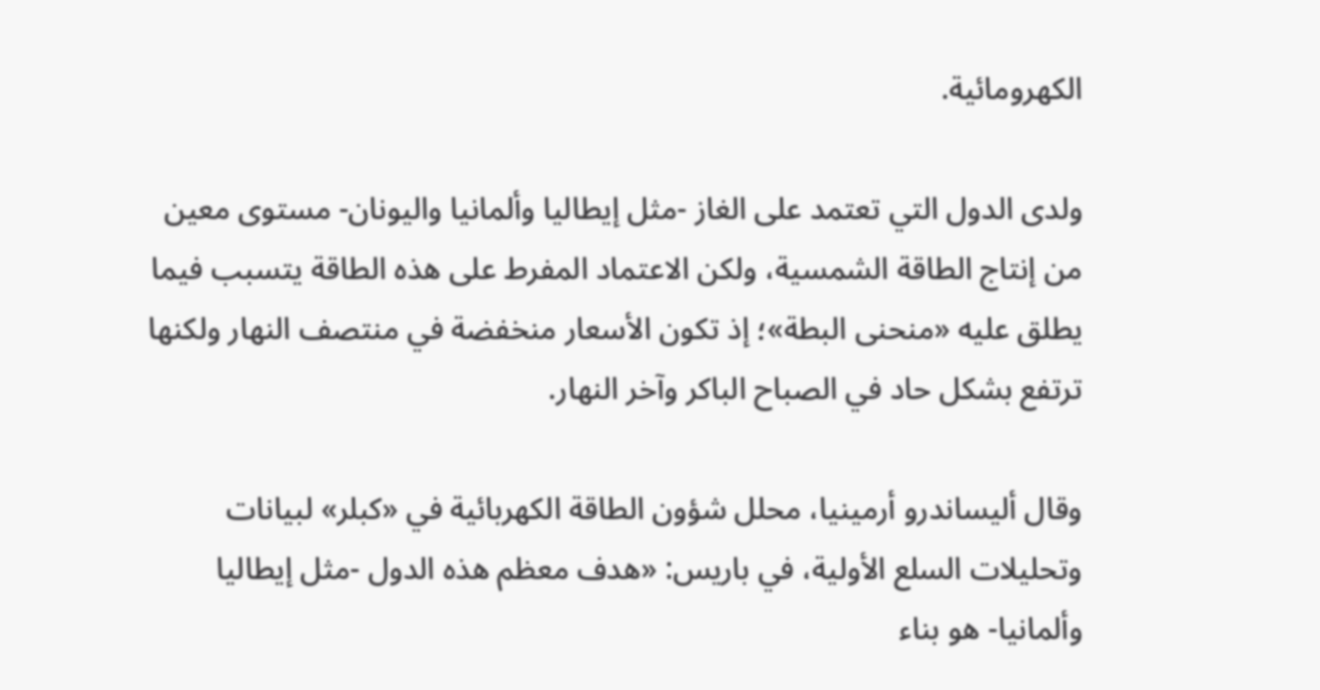الكهرومائية.

ولدى الدول التي تعتمد على الغاز -مثل إيطاليا وألمانيا واليونان- مستوى معين من إنتاج الطاقة الشمسية، ولكن الاعتماد المفرط على هذه الطاقة يتسبب فيما يطلق عليه «منحنى البطة»؛ إذ تكون الأسعار منخفضة في منتصف النهار ولكنها ترتفع بشكل حاد في الصباح الباكر وآخر النهار.

وقال أليساندرو أرمينيا، محلل شؤون الطاقة الكهربائية في «كبلر» لبيانات وتحليلات السلع الأولية، في باريس: «هدف معظم هذه الدول -مثل إيطاليا وألمانيا- هو بناء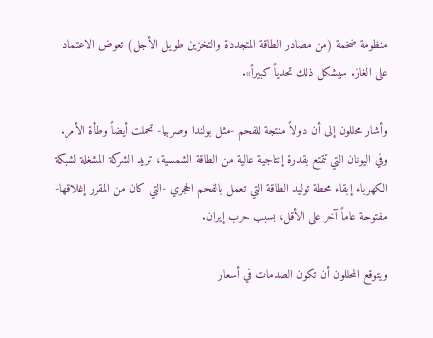منظومة ضخمة (من مصادر الطاقة المتجددة والتخزين طويل الأجل) تعوض الاعتماد على الغاز. سيشكل ذلك تحدياً كبيراً».

وأشار محللون إلى أن دولاً منتجة للفحم -مثل بولندا وصربيا- تحملت أيضاً وطأة الأمر. وفي اليونان التي تتمتع بقدرة إنتاجية عالية من الطاقة الشمسية، تريد الشركة المشغلة لشبكة الكهرباء إبقاء محطة توليد الطاقة التي تعمل بالفحم الحجري -التي كان من المقرر إغلاقها- مفتوحة عاماً آخر على الأقل، بسبب حرب إيران.

ويتوقع المحللون أن تكون الصدمات في أسعار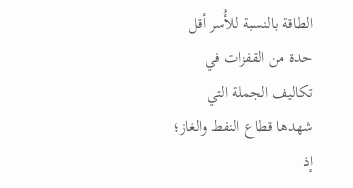الطاقة بالنسبة للأُسر أقل حدة من القفزات في تكاليف الجملة التي شهدها قطاع النفط والغاز؛ إذ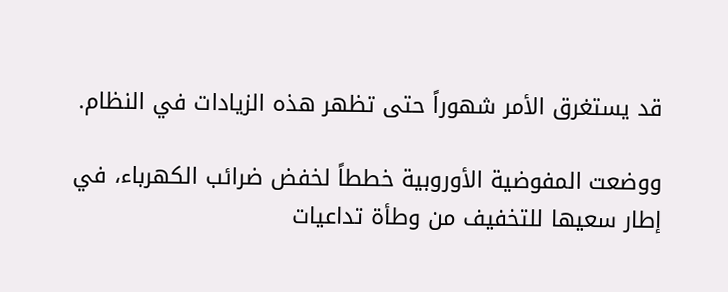قد يستغرق الأمر شهوراً حتى تظهر هذه الزيادات في النظام.

ووضعت المفوضية الأوروبية خططاً لخفض ضرائب الكهرباء، في إطار سعيها للتخفيف من وطأة تداعيات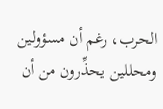الحرب، رغم أن مسؤولين ومحللين يحذِّرون من أن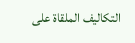التكاليف الملقاة على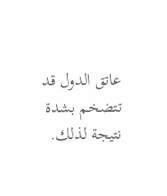عاتق الدول قد تتضخم بشدة نتيجة لذلك.